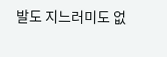발도 지느러미도 없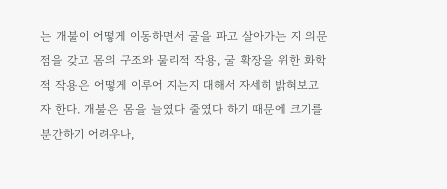는 개불이 어떻게 이동하면서 굴을 파고 살아가는 지 의문점을 갖고 몸의 구조와 물리적 작용, 굴 확장을 위한 화학적 작용은 어떻게 이루어 지는지 대해서 자세히 밝혀보고자 한다. 개불은 몸을 늘였다 줄였다 하기 때문에 크기를 분간하기 어려우나,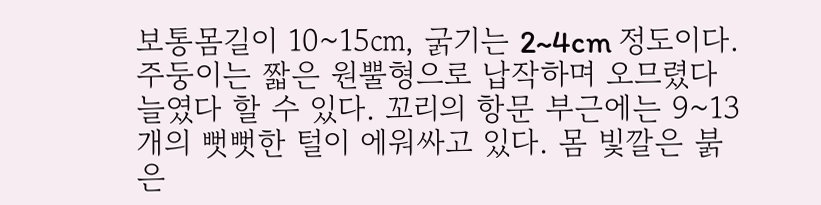보통몸길이 10~15㎝, 굵기는 2~4cm 정도이다. 주둥이는 짧은 원뿔형으로 납작하며 오므렸다 늘였다 할 수 있다. 꼬리의 항문 부근에는 9~13개의 뻣뻣한 털이 에워싸고 있다. 몸 빛깔은 붉은